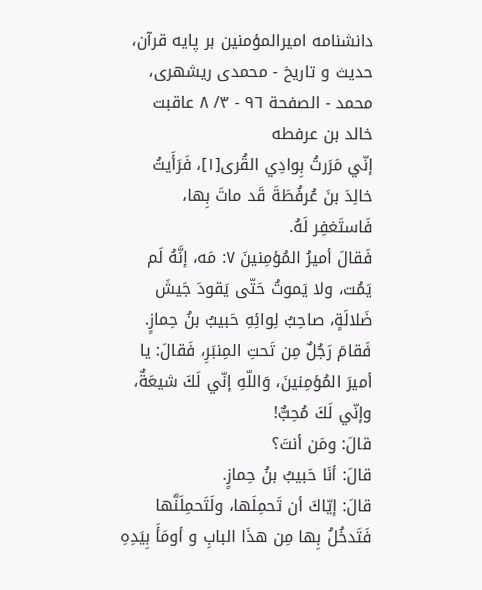دانشنامه اميرالمؤمنين بر پايه قرآن، حديث و تاريخ - محمدی ریشهری، محمد - الصفحة ٩٦ - ٣/ ٨ عاقبت خالد بن عرفطه
إنّي مَرَرتُ بِوادِي القُرى[١]، فَرَأَيتُ خالِدَ بنَ عُرفُطَةَ قَد ماتَ بِها، فَاستَغفِر لَهُ.
فَقالَ أميرُ المُؤمِنينَ ٧: مَه، إنَّهُ لَم يَمُت، ولا يَموتُ حَتّى يَقودَ جَيشَ ضَلالَةٍ، صاحِبُ لِوائِهِ حَبيبُ بنُ حِمازٍ.
فَقامَ رَجُلٌ مِن تَحتِ المِنبَرِ، فَقالَ: يا أميرَ المُؤمِنينَ، وَاللّهِ إنّي لَكَ شيعَةٌ، وإنّي لَكَ مُحِبٌّ!
قالَ: ومَن أنتَ؟
قالَ: أنَا حَبيبُ بنُ حِمازٍ.
قالَ: إيّاكَ أن تَحمِلَها، ولَتَحمِلَنَّها فَتَدخُلُ بِها مِن هذَا البابِ و أومَأَ بِيَدِهِ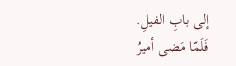إلى بابِ الفيلِ.
فَلَمّا مَضى أميرُ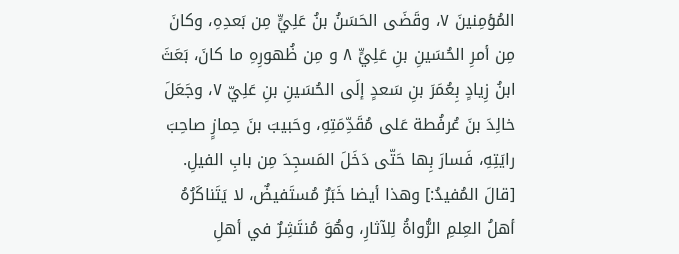المُؤمِنينَ ٧، وقَضَى الحَسَنُ بنُ عَلِيٍّ مِن بَعدِهِ، وكانَ مِن أمرِ الحُسَينِ بنِ عَلِيٍّ ٨ و مِن ظُهورِهِ ما كانَ، بَعَثَ ابنُ زِيادٍ بِعُمَرَ بنِ سَعدٍ إلَى الحُسَينِ بنِ عَلِيّ ٧، وجَعَلَ خالِدَ بنَ عُرفُطة عَلى مُقَدِّمَتِهِ، وحَبيبَ بنَ حِمازٍ صاحِبَ رايَتِهِ، فَسارَ بِها حَتّى دَخَلَ المَسجِدَ مِن بابِ الفيلِ.
[قالَ المُفيدُ:] وهذا أيضا خَبَرٌ مُستَفيضٌ، لا يَتَناكَرُهُ أهلُ العِلمِ الرُّواةُ لِلآثارِ، وهُوَ مُنتَشِرٌ في أهلِ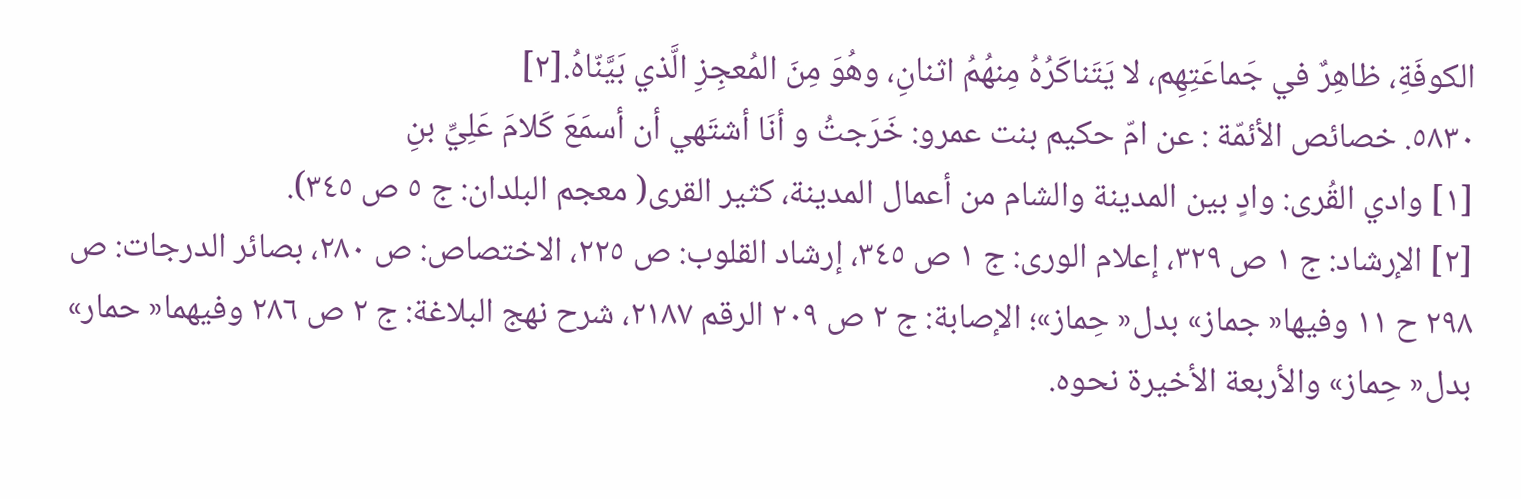الكوفَةِ، ظاهِرٌ في جَماعَتِهِم، لا يَتَناكَرُهُ مِنهُمُ اثنانِ، وهُوَ مِنَ المُعجِزِ الَّذي بَيَّنّاهُ.[٢]
٥٨٣٠. خصائص الأئمّة : عن امّ حكيم بنت عمرو: خَرَجتُ و أنَا أشتَهي أن أسمَعَ كَلامَ عَلِيِّ بنِ
[١] وادي القُرى: وادٍ بين المدينة والشام من أعمال المدينة، كثير القرى( معجم البلدان: ج ٥ ص ٣٤٥).
[٢] الإرشاد: ج ١ ص ٣٢٩، إعلام الورى: ج ١ ص ٣٤٥، إرشاد القلوب: ص ٢٢٥، الاختصاص: ص ٢٨٠، بصائر الدرجات: ص ٢٩٨ ح ١١ وفيها« جماز» بدل« حِماز»؛ الإصابة: ج ٢ ص ٢٠٩ الرقم ٢١٨٧، شرح نهج البلاغة: ج ٢ ص ٢٨٦ وفيهما« حمار» بدل« حِماز» والأربعة الأخيرة نحوه.